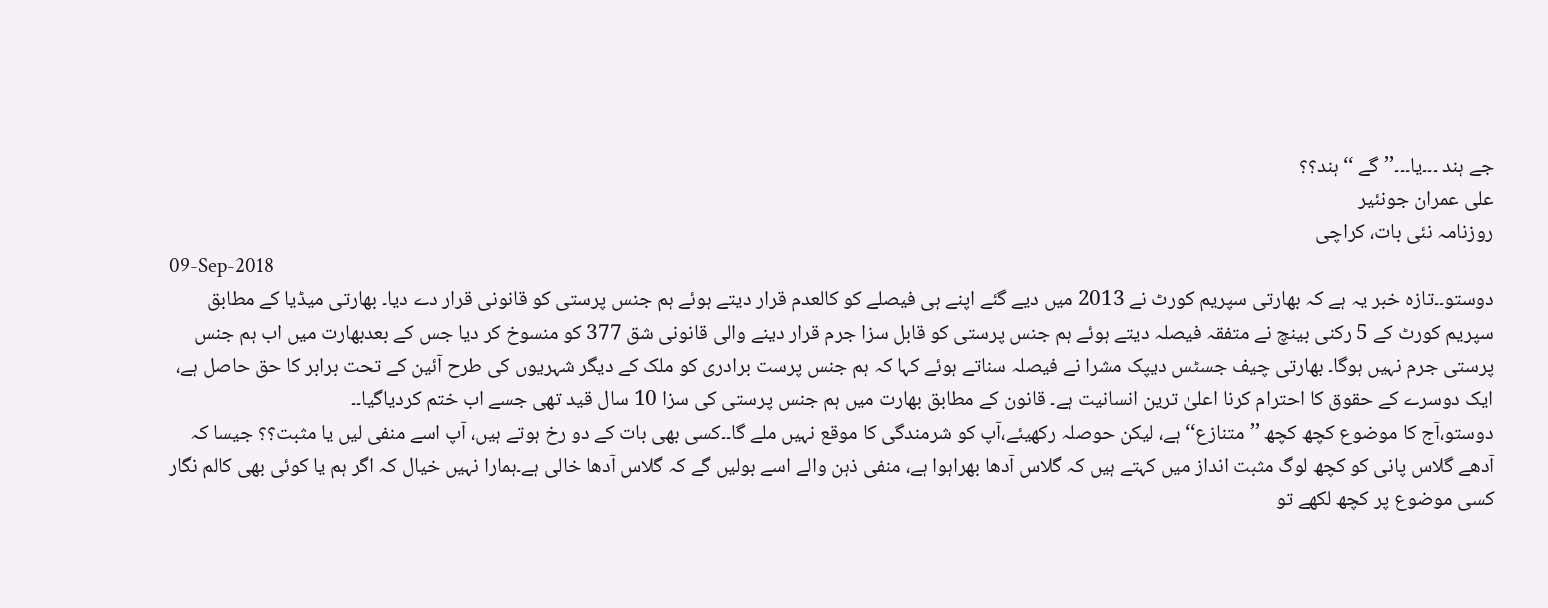جے ہند ۔۔۔یا۔۔۔’’گے ‘‘ ہند؟؟
علی عمران جونئیر
روزنامہ نئی بات، کراچی
09-Sep-2018
دوستو۔۔تازہ خبر یہ ہے کہ بھارتی سپریم کورٹ نے 2013 میں دیے گئے اپنے ہی فیصلے کو کالعدم قرار دیتے ہوئے ہم جنس پرستی کو قانونی قرار دے دیا۔ بھارتی میڈیا کے مطابق سپریم کورٹ کے 5 رکنی بینچ نے متفقہ فیصلہ دیتے ہوئے ہم جنس پرستی کو قابل سزا جرم قرار دینے والی قانونی شق 377 کو منسوخ کر دیا جس کے بعدبھارت میں اب ہم جنس پرستی جرم نہیں ہوگا۔ بھارتی چیف جسٹس دیپک مشرا نے فیصلہ سناتے ہوئے کہا کہ ہم جنس پرست برادری کو ملک کے دیگر شہریوں کی طرح آئین کے تحت برابر کا حق حاصل ہے، ایک دوسرے کے حقوق کا احترام کرنا اعلیٰ ترین انسانیت ہے۔ قانون کے مطابق بھارت میں ہم جنس پرستی کی سزا 10 سال قید تھی جسے اب ختم کردیاگیا۔۔
دوستو،آج کا موضوع کچھ کچھ ’’متنازع‘‘ ہے، لیکن حوصلہ رکھیئے،آپ کو شرمندگی کا موقع نہیں ملے گا۔۔کسی بھی بات کے دو رخ ہوتے ہیں، آپ اسے منفی لیں یا مثبت؟؟ جیسا کہ آدھے گلاس پانی کو کچھ لوگ مثبت انداز میں کہتے ہیں کہ گلاس آدھا بھراہوا ہے، منفی ذہن والے اسے بولیں گے کہ گلاس آدھا خالی ہے۔ہمارا نہیں خیال کہ اگر ہم یا کوئی بھی کالم نگار کسی موضوع پر کچھ لکھے تو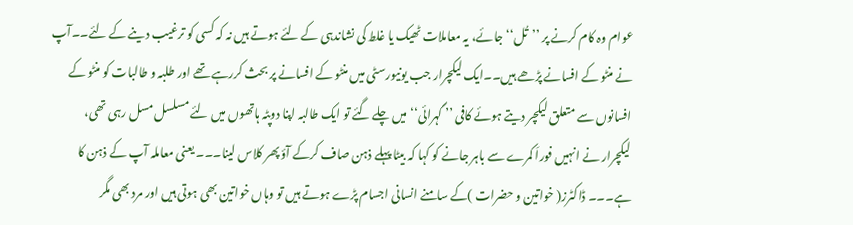عوام وہ کام کرنے پر ’’تُل‘‘ جائے، یہ معاملات ٹھیک یا غلط کی نشاندہی کے لئے ہوتے ہیں نہ کہ کسی کو ترغیب دینے کے لئے۔۔آپ نے منٹو کے افسانے پڑھے ہیں۔۔ایک لیکچرار جب یونیورسٹی میں منٹو کے افسانے پر بحث کررہے تھے اور طلبہ و طالبات کو منٹو کے افسانوں سے متعلق لیکچر دیتے ہوئے کافی ’’ گہرائی‘‘ میں چلے گئے تو ایک طالبہ اپنا دوپٹہ ہاتھوں میں لئے مسلسل مسل رہی تھی، لیکچرار نے انہیں فوراَ کمرے سے باہر جانے کو کہا کہ بیٹا پہلے ذہن صاف کرکے آؤ پھر کلاس لینا۔۔۔ یعنی معاملہ آپ کے ذہن کا ہے۔۔۔ ڈاکٹرز( خواتین و حضرات )کے سامنے انسانی اجسام پڑے ہوتے ہیں تو وہاں خواتین بھی ہوتی ہیں اور مرد بھی مگر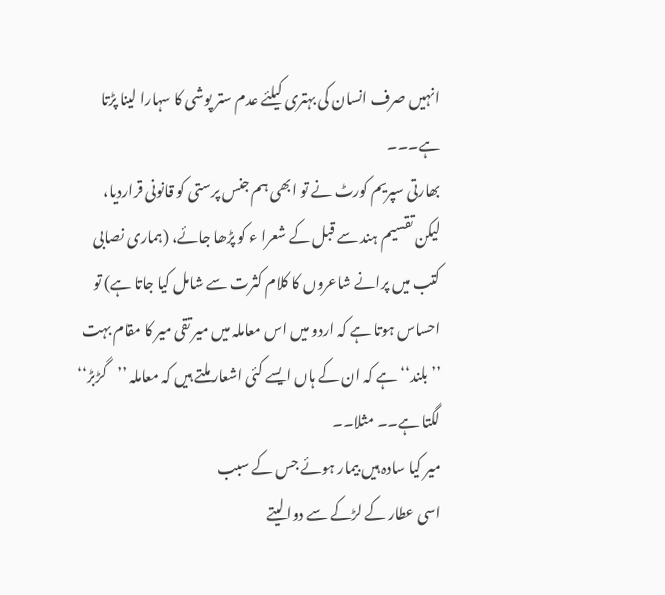انہیں صرف انسان کی بہتری کیلئے عدم ستر پوشی کا سہارا لینا پڑتا ہے۔۔۔
بھارتی سپریم کورٹ نے تو ابھی ہم جنس پرستی کو قانونی قراردیا، لیکن تقسیم ہند سے قبل کے شعرا ء کو پڑھا جائے، (ہماری نصابی کتب میں پرانے شاعروں کا کلام کثرت سے شامل کیا جاتا ہے) تو احساس ہوتا ہے کہ اردو میں اس معاملہ میں میر تقی میر کا مقام بہت ’’بلند‘‘ ہے کہ ان کے ہاں ایسے کئی اشعار ملتے ہیں کہ معاملہ ’’گڑبڑ‘‘ لگتا ہے۔۔ مثلا۔۔
میر کیا سادہ ہیں بیمار ہوئے جس کے سبب
اسی عطار کے لڑکے سے دوا لیتے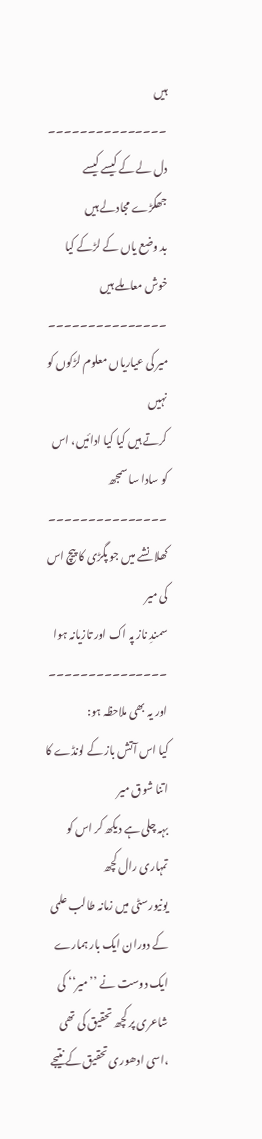ہیں
۔۔۔۔۔۔۔۔۔۔۔۔۔۔۔
دل لے کے کیسے کیسے جھگڑے مجادلے ہیں
بد وضع یاں کے لڑکے کیا خوش معاملے ہیں
۔۔۔۔۔۔۔۔۔۔۔۔۔۔۔
میر کی عیاریاں معلوم لڑکوں کو نہیں
کرتے ہیں کیا کیا ادائیں، اس کو سادا سا سمجھ
۔۔۔۔۔۔۔۔۔۔۔۔۔۔۔
کھلا نشے میں جو پگڑی کا پیچ اس کی میر
سمندِ ناز پہ اک اور تازیانہ ہوا
۔۔۔۔۔۔۔۔۔۔۔۔۔۔۔
اور یہ بھی ملاحظہ ہو:
کیا اس آتش باز کے لونڈے کا اتنا شوق میر
بہہ چلی ہے دیکھ کر اس کو تمہاری رال کچھ
یونیورسٹی میں زمانہ طالب علمی کے دوران ایک بار ہمارے ایک دوست نے ’’میر‘‘ کی شاعری پر کچھ تحقیق کی تھی ،اسی ادھوری تحقیق کے نتیجے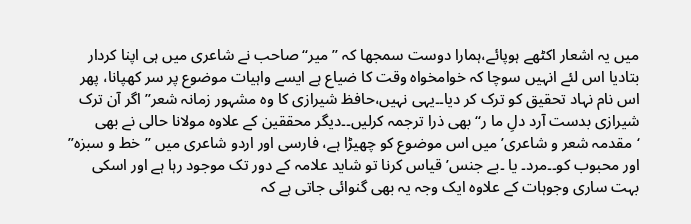میں یہ اشعار اکٹھے ہوپائے،ہمارا دوست سمجھا کہ ’’میر‘‘ صاحب نے شاعری میں ہی اپنا کردار بتادیا اس لئے انہیں سوچا کہ خوامخواہ وقت کا ضیاع ہے ایسے واہیات موضوع پر سر کھپانا، پھر اس نام نہاد تحقیق کو ترک کر دیا۔۔یہی نہیں،حافظ شیرازی کا وہ مشہور زمانہ شعر’’اگر آن ترک شیرازی بدست آرد دلِ ما ر‘‘ بھی ذرا ترجمہ کرلیں۔۔دیگر محققین کے علاوہ مولانا حالی نے بھی ‘مقدمہ شعر و شاعری’ میں اس موضوع کو چھیڑا ہے، فارسی اور اردو شاعری میں ’’خط و سبزہ” اور محبوب کو۔۔مرد۔ یا ۔بے جنس’ قیاس کرنا تو شاید علامہ کے دور تک موجود رہا ہے اور اسکی بہت ساری وجوہات کے علاوہ ایک وجہ یہ بھی گنوائی جاتی ہے کہ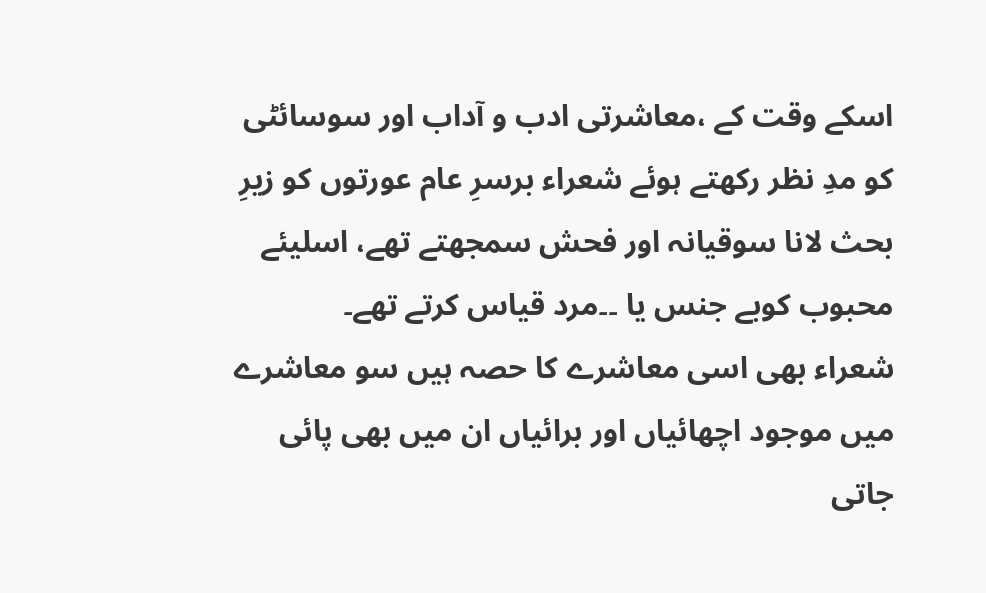اسکے وقت کے ،معاشرتی ادب و آداب اور سوسائٹی کو مدِ نظر رکھتے ہوئے شعراء برسرِ عام عورتوں کو زیرِ بحث لانا سوقیانہ اور فحش سمجھتے تھے، اسلیئے محبوب کوبے جنس یا ۔۔مرد قیاس کرتے تھے۔
شعراء بھی اسی معاشرے کا حصہ ہیں سو معاشرے میں موجود اچھائیاں اور برائیاں ان میں بھی پائی جاتی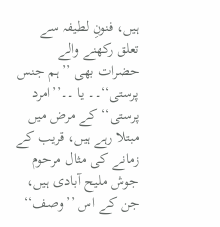ہیں، فنونِ لطیفہ سے تعلق رکھنے والے حضرات بھی ’’ہم جنس پرستی‘‘۔۔ یا ۔۔’’امرد پرستی‘‘ کے مرض میں مبتلا رہے ہیں، قریب کے زمانے کی مثال مرحوم جوش ملیح آبادی ہیں، جن کے اس ’’وصف‘‘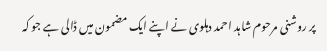پر روشنی مرحوم شاہد احمد دہلوی نے اپنے ایک مضمون میں ڈالی ہے جو کہ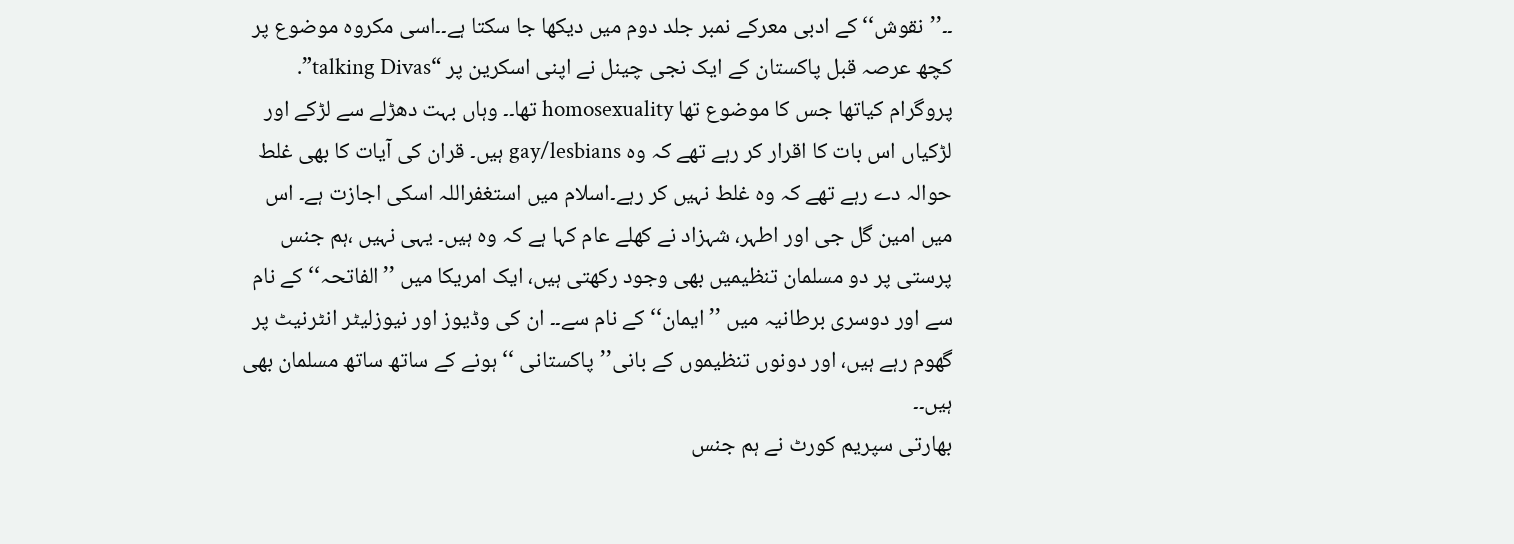۔۔’’نقوش‘‘ کے ادبی معرکے نمبر جلد دوم میں دیکھا جا سکتا ہے۔۔اسی مکروہ موضوع پر کچھ عرصہ قبل پاکستان کے ایک نجی چینل نے اپنی اسکرین پر “talking Divas”. پروگرام کیاتھا جس کا موضوع تھا homosexuality تھا۔۔ وہاں بہت دھڑلے سے لڑکے اور لڑکیاں اس بات کا اقرار کر رہے تھے کہ وہ gay/lesbians ہیں۔ قران کی آیات کا بھی غلط حوالہ دے رہے تھے کہ وہ غلط نہیں کر رہے۔اسلام میں استغفراللہ اسکی اجازت ہے۔ اس میں امین گل جی اور اطہر، شہزاد نے کھلے عام کہا ہے کہ وہ ہیں۔ یہی نہیں ،ہم جنس پرستی پر دو مسلمان تنظیمیں بھی وجود رکھتی ہیں، ایک امریکا میں ’’الفاتحہ‘‘ کے نام سے اور دوسری برطانیہ میں ’’ایمان‘‘ کے نام سے۔۔ ان کی وڈیوز اور نیوزلیٹر انٹرنیٹ پر گھوم رہے ہیں، اور دونوں تنظیموں کے بانی’’پاکستانی ‘‘ہونے کے ساتھ ساتھ مسلمان بھی ہیں۔۔
بھارتی سپریم کورٹ نے ہم جنس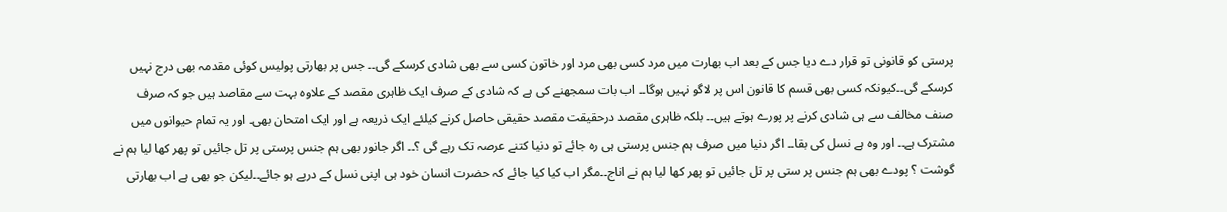پرستی کو قانونی تو قرار دے دیا جس کے بعد اب بھارت میں مرد کسی بھی مرد اور خاتون کسی سے بھی شادی کرسکے گی۔۔ جس پر بھارتی پولیس کوئی مقدمہ بھی درج نہیں کرسکے گی۔۔کیونکہ کسی بھی قسم کا قانون اس پر لاگو نہیں ہوگا۔۔ اب بات سمجھنے کی ہے کہ شادی کے صرف ایک ظاہری مقصد کے علاوہ بہت سے مقاصد ہیں جو کہ صرف صنف مخالف سے ہی شادی کرنے پر پورے ہوتے ہیں۔۔ بلکہ ظاہری مقصد درحقیقت مقصد حقیقی حاصل کرنے کیلئے ایک ذریعہ ہے اور ایک امتحان بھی۔ اور یہ تمام حیوانوں میں مشترک ہے۔۔ اور وہ ہے نسل کی بقا۔۔ اگر دنیا میں صرف ہم جنس پرستی ہی رہ جائے تو دنیا کتنے عرصہ تک رہے گی ؟۔۔ اگر جانور بھی ہم جنس پرستی پر تل جائیں تو پھر کھا لیا ہم نے گوشت ؟ پودے بھی ہم جنس پر ستی پر تل جائیں تو پھر کھا لیا ہم نے اناج۔۔مگر اب کیا کیا جائے کہ حضرت انسان خود ہی اپنی نسل کے درپے ہو جائے۔۔لیکن جو بھی ہے اب بھارتی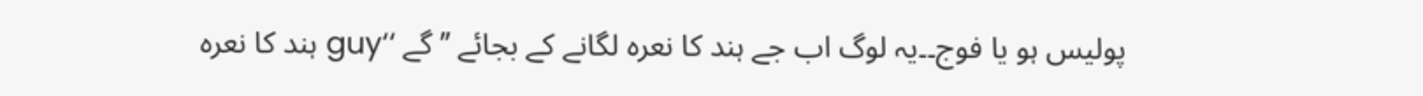پولیس ہو یا فوج۔۔یہ لوگ اب جے ہند کا نعرہ لگانے کے بجائے ’’ گے ‘‘guy ہند کا نعرہ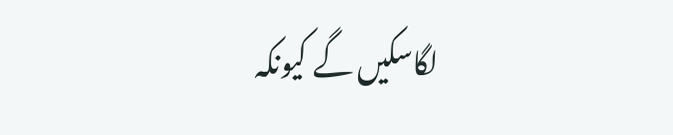لگاسکیں گے کیونکہ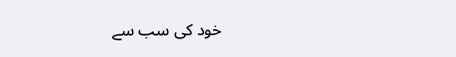خود کی سب سے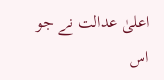اعلیٰ عدالت نے جو اس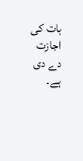بات کی اجازت دے دی ہے۔